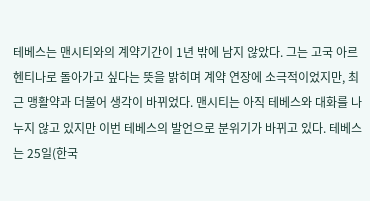테베스는 맨시티와의 계약기간이 1년 밖에 남지 않았다. 그는 고국 아르헨티나로 돌아가고 싶다는 뜻을 밝히며 계약 연장에 소극적이었지만, 최근 맹활약과 더불어 생각이 바뀌었다. 맨시티는 아직 테베스와 대화를 나누지 않고 있지만 이번 테베스의 발언으로 분위기가 바뀌고 있다. 테베스는 25일(한국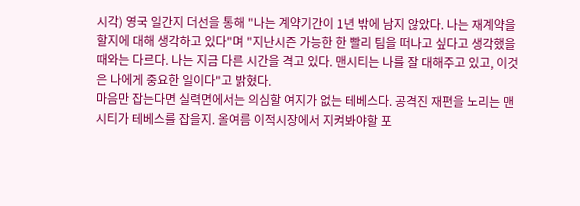시각) 영국 일간지 더선을 통해 "나는 계약기간이 1년 밖에 남지 않았다. 나는 재계약을 할지에 대해 생각하고 있다"며 "지난시즌 가능한 한 빨리 팀을 떠나고 싶다고 생각했을때와는 다르다. 나는 지금 다른 시간을 격고 있다. 맨시티는 나를 잘 대해주고 있고, 이것은 나에게 중요한 일이다"고 밝혔다.
마음만 잡는다면 실력면에서는 의심할 여지가 없는 테베스다. 공격진 재편을 노리는 맨시티가 테베스를 잡을지. 올여름 이적시장에서 지켜봐야할 포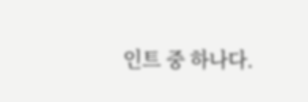인트 중 하나다.